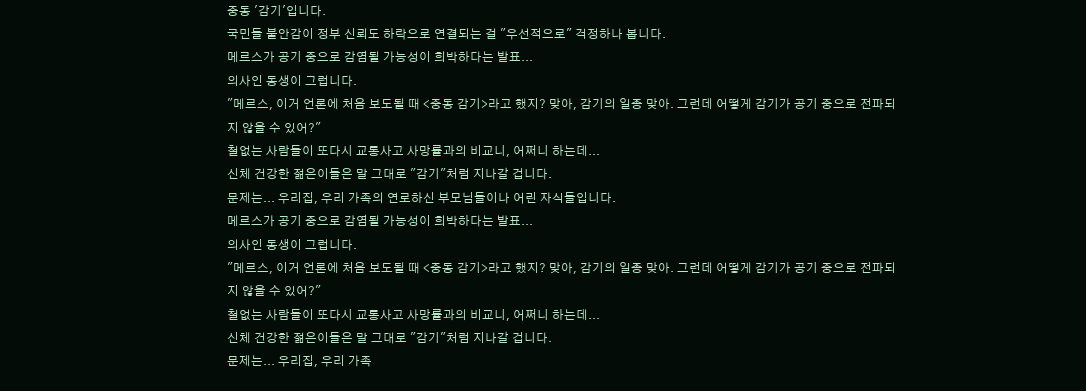중동 '감기'입니다.
국민들 불안감이 정부 신뢰도 하락으로 연결되는 걸 "우선적으로" 걱정하나 봅니다.
메르스가 공기 중으로 감염될 가능성이 희박하다는 발표...
의사인 동생이 그럽니다.
"메르스, 이거 언론에 처음 보도될 때 <중동 감기>라고 했지? 맞아, 감기의 일종 맞아. 그런데 어떻게 감기가 공기 중으로 전파되지 않을 수 있어?"
철없는 사람들이 또다시 교통사고 사망률과의 비교니, 어쩌니 하는데...
신체 건강한 젊은이들은 말 그대로 "감기"처럼 지나갈 겁니다.
문제는... 우리집, 우리 가족의 연로하신 부모님들이나 어린 자식들입니다.
메르스가 공기 중으로 감염될 가능성이 희박하다는 발표...
의사인 동생이 그럽니다.
"메르스, 이거 언론에 처음 보도될 때 <중동 감기>라고 했지? 맞아, 감기의 일종 맞아. 그런데 어떻게 감기가 공기 중으로 전파되지 않을 수 있어?"
철없는 사람들이 또다시 교통사고 사망률과의 비교니, 어쩌니 하는데...
신체 건강한 젊은이들은 말 그대로 "감기"처럼 지나갈 겁니다.
문제는... 우리집, 우리 가족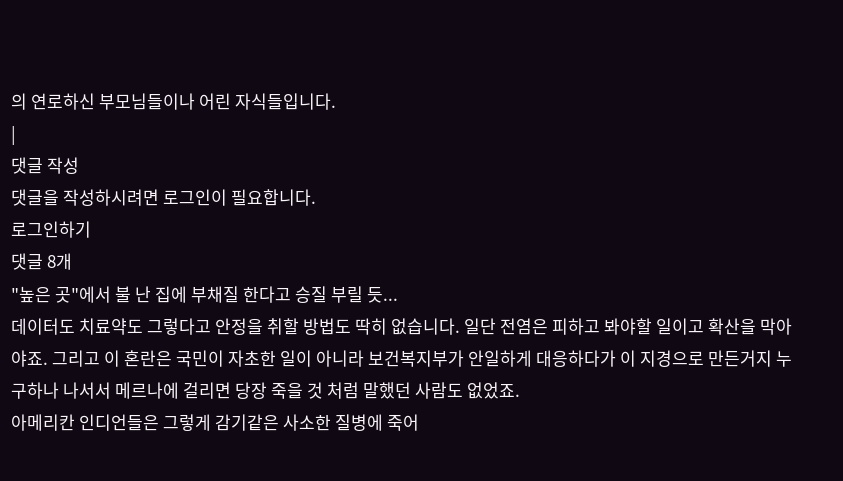의 연로하신 부모님들이나 어린 자식들입니다.
|
댓글 작성
댓글을 작성하시려면 로그인이 필요합니다.
로그인하기
댓글 8개
"높은 곳"에서 불 난 집에 부채질 한다고 승질 부릴 듯...
데이터도 치료약도 그렇다고 안정을 취할 방법도 딱히 없습니다. 일단 전염은 피하고 봐야할 일이고 확산을 막아야죠. 그리고 이 혼란은 국민이 자초한 일이 아니라 보건복지부가 안일하게 대응하다가 이 지경으로 만든거지 누구하나 나서서 메르나에 걸리면 당장 죽을 것 처럼 말했던 사람도 없었죠.
아메리칸 인디언들은 그렇게 감기같은 사소한 질병에 죽어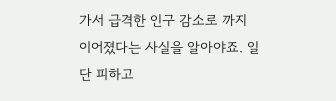가서 급격한 인구 감소로 까지 이어졌다는 사실을 알아야죠. 일단 피하고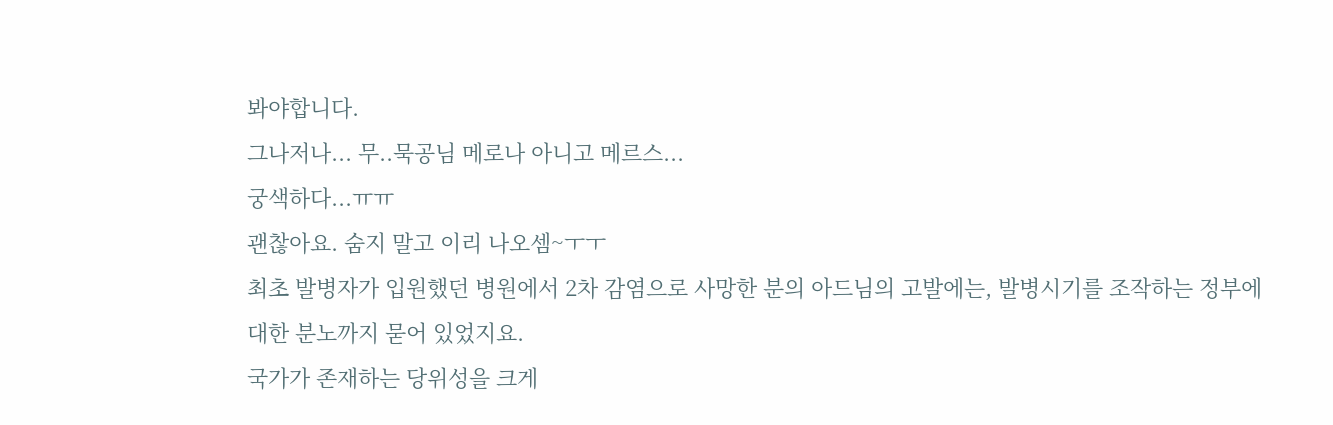봐야합니다.
그나저나... 무..묵공님 메로나 아니고 메르스...
궁색하다...ㅠㅠ
괜찮아요. 숨지 말고 이리 나오셈~ㅜㅜ
최초 발병자가 입원했던 병원에서 2차 감염으로 사망한 분의 아드님의 고발에는, 발병시기를 조작하는 정부에 대한 분노까지 묻어 있었지요.
국가가 존재하는 당위성을 크게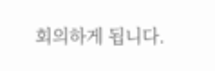회의하게 됩니다.